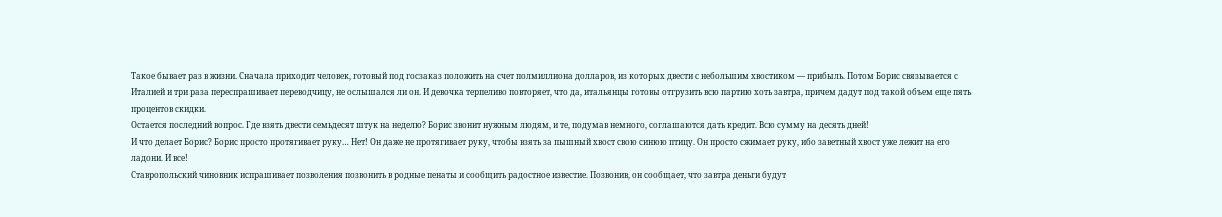Такое бывает раз в жизни. Сначала приходит человек, готовый под госзаказ положить на счет полмиллиона долларов, из которых двести с небольшим хвостиком — прибыль. Потом Борис связывается с Италией и три раза переспрашивает переводчицу, не ослышался ли он. И девочка терпеливо повторяет, что да, итальянцы готовы отгрузить всю партию хоть завтра, причем дадут под такой объем еще пять процентов скидки.
Остается последний вопрос. Где взять двести семьдесят штук на неделю? Борис звонит нужным людям, и те, подумав немного, соглашаются дать кредит. Всю сумму на десять дней!
И что делает Борис? Борис просто протягивает руку… Нет! Он даже не протягивает руку, чтобы взять за пышный хвост свою синюю птицу. Он просто сжимает руку, ибо заветный хвост уже лежит на его ладони. И все!
Ставропольский чиновник испрашивает позволения позвонить в родные пенаты и сообщить радостное известие. Позвонив, он сообщает, что завтра деньги будут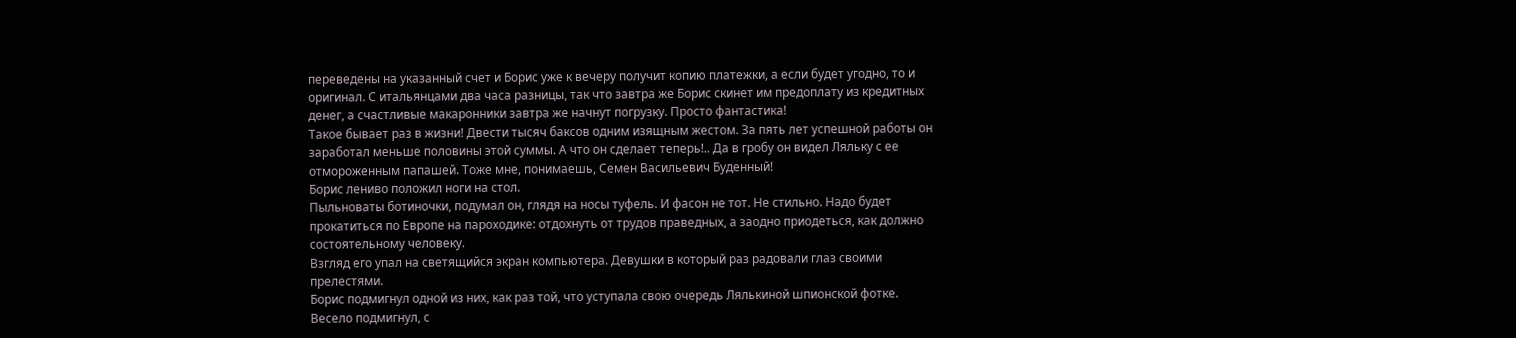переведены на указанный счет и Борис уже к вечеру получит копию платежки, а если будет угодно, то и оригинал. С итальянцами два часа разницы, так что завтра же Борис скинет им предоплату из кредитных денег, а счастливые макаронники завтра же начнут погрузку. Просто фантастика!
Такое бывает раз в жизни! Двести тысяч баксов одним изящным жестом. За пять лет успешной работы он заработал меньше половины этой суммы. А что он сделает теперь!.. Да в гробу он видел Ляльку с ее отмороженным папашей. Тоже мне, понимаешь, Семен Васильевич Буденный!
Борис лениво положил ноги на стол.
Пыльноваты ботиночки, подумал он, глядя на носы туфель. И фасон не тот. Не стильно. Надо будет прокатиться по Европе на пароходике: отдохнуть от трудов праведных, а заодно приодеться, как должно состоятельному человеку.
Взгляд его упал на светящийся экран компьютера. Девушки в который раз радовали глаз своими прелестями.
Борис подмигнул одной из них, как раз той, что уступала свою очередь Лялькиной шпионской фотке. Весело подмигнул, с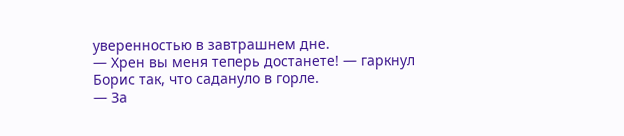уверенностью в завтрашнем дне.
— Хрен вы меня теперь достанете! — гаркнул Борис так, что садануло в горле.
— За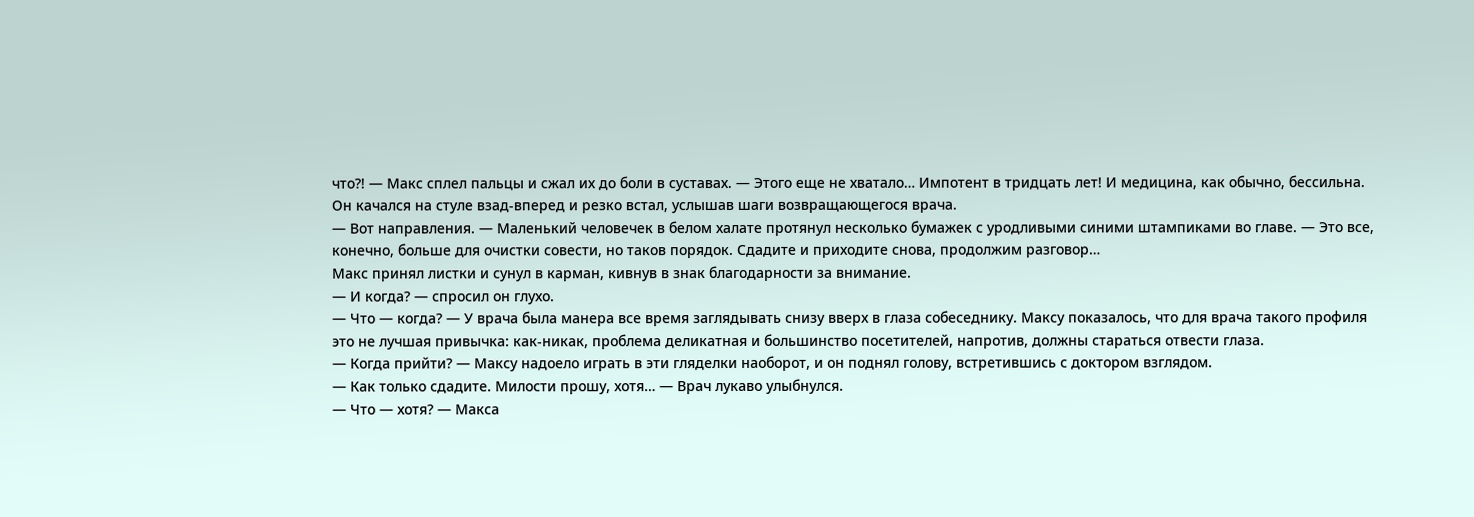что?! — Макс сплел пальцы и сжал их до боли в суставах. — Этого еще не хватало… Импотент в тридцать лет! И медицина, как обычно, бессильна.
Он качался на стуле взад-вперед и резко встал, услышав шаги возвращающегося врача.
— Вот направления. — Маленький человечек в белом халате протянул несколько бумажек с уродливыми синими штампиками во главе. — Это все, конечно, больше для очистки совести, но таков порядок. Сдадите и приходите снова, продолжим разговор…
Макс принял листки и сунул в карман, кивнув в знак благодарности за внимание.
— И когда? — спросил он глухо.
— Что — когда? — У врача была манера все время заглядывать снизу вверх в глаза собеседнику. Максу показалось, что для врача такого профиля это не лучшая привычка: как-никак, проблема деликатная и большинство посетителей, напротив, должны стараться отвести глаза.
— Когда прийти? — Максу надоело играть в эти гляделки наоборот, и он поднял голову, встретившись с доктором взглядом.
— Как только сдадите. Милости прошу, хотя… — Врач лукаво улыбнулся.
— Что — хотя? — Макса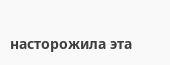насторожила эта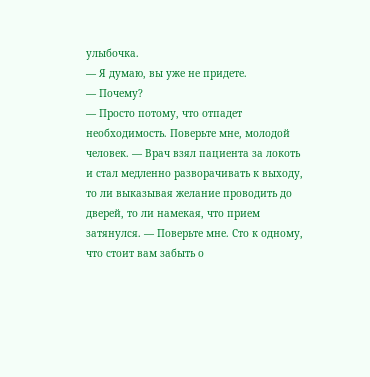улыбочка.
— Я думаю, вы уже не придете.
— Почему?
— Просто потому, что отпадет необходимость. Поверьте мне, молодой человек. — Врач взял пациента за локоть и стал медленно разворачивать к выходу, то ли выказывая желание проводить до дверей, то ли намекая, что прием затянулся. — Поверьте мне. Сто к одному, что стоит вам забыть о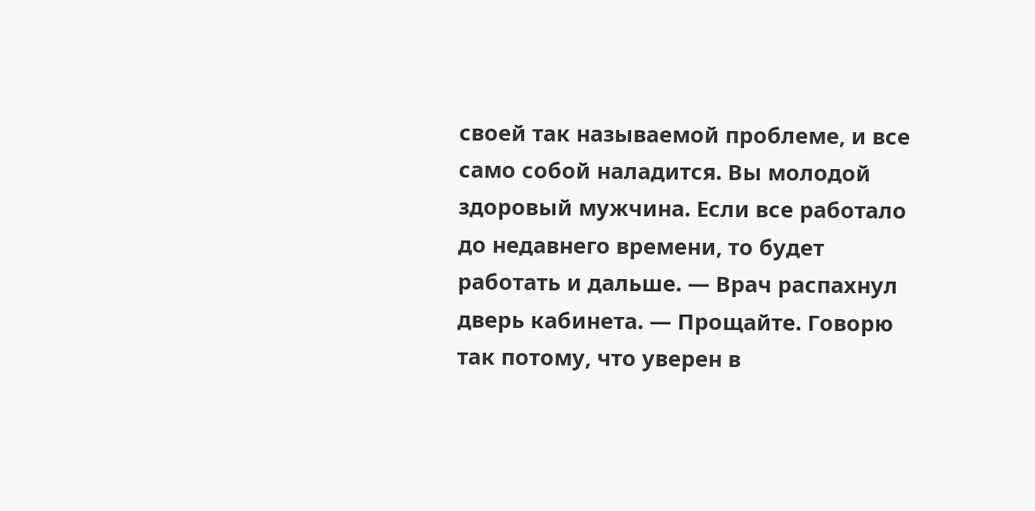своей так называемой проблеме, и все само собой наладится. Вы молодой здоровый мужчина. Если все работало до недавнего времени, то будет работать и дальше. — Врач распахнул дверь кабинета. — Прощайте. Говорю так потому, что уверен в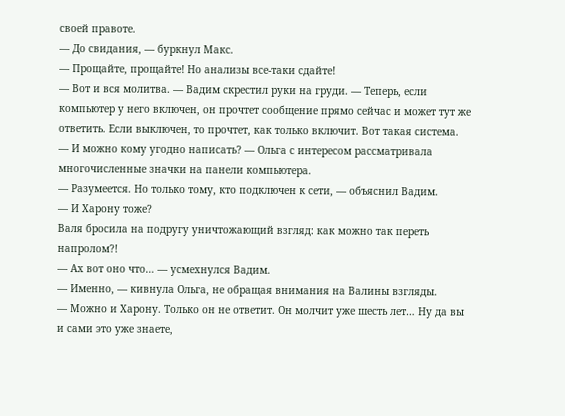своей правоте.
— До свидания, — буркнул Макс.
— Прощайте, прощайте! Но анализы все-таки сдайте!
— Вот и вся молитва. — Вадим скрестил руки на груди. — Теперь, если компьютер у него включен, он прочтет сообщение прямо сейчас и может тут же ответить. Если выключен, то прочтет, как только включит. Вот такая система.
— И можно кому угодно написать? — Ольга с интересом рассматривала многочисленные значки на панели компьютера.
— Разумеется. Но только тому, кто подключен к сети, — объяснил Вадим.
— И Харону тоже?
Валя бросила на подругу уничтожающий взгляд: как можно так переть напролом?!
— Ах вот оно что… — усмехнулся Вадим.
— Именно, — кивнула Ольга, не обращая внимания на Валины взгляды.
— Можно и Харону. Только он не ответит. Он молчит уже шесть лет… Ну да вы и сами это уже знаете,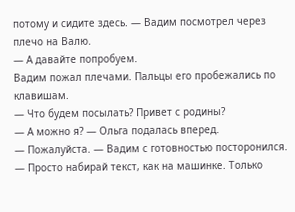потому и сидите здесь. — Вадим посмотрел через плечо на Валю.
— А давайте попробуем.
Вадим пожал плечами. Пальцы его пробежались по клавишам.
— Что будем посылать? Привет с родины?
— А можно я? — Ольга подалась вперед.
— Пожалуйста. — Вадим с готовностью посторонился. — Просто набирай текст, как на машинке. Только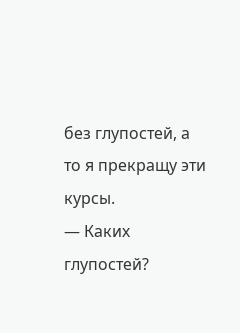без глупостей, а то я прекращу эти курсы.
— Каких глупостей?